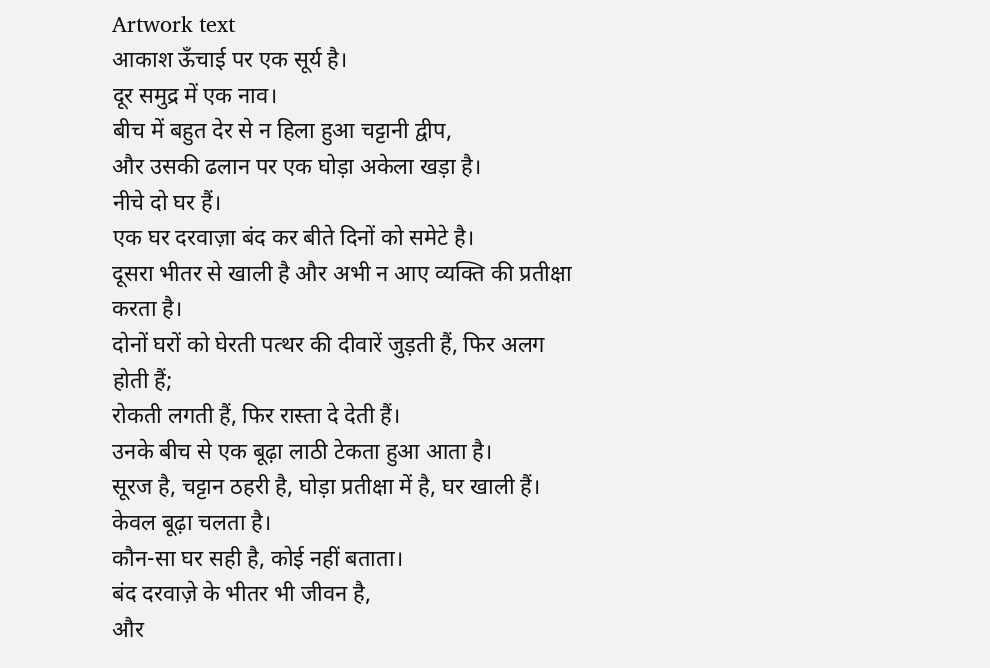Artwork text
आकाश ऊँचाई पर एक सूर्य है।
दूर समुद्र में एक नाव।
बीच में बहुत देर से न हिला हुआ चट्टानी द्वीप,
और उसकी ढलान पर एक घोड़ा अकेला खड़ा है।
नीचे दो घर हैं।
एक घर दरवाज़ा बंद कर बीते दिनों को समेटे है।
दूसरा भीतर से खाली है और अभी न आए व्यक्ति की प्रतीक्षा करता है।
दोनों घरों को घेरती पत्थर की दीवारें जुड़ती हैं, फिर अलग होती हैं;
रोकती लगती हैं, फिर रास्ता दे देती हैं।
उनके बीच से एक बूढ़ा लाठी टेकता हुआ आता है।
सूरज है, चट्टान ठहरी है, घोड़ा प्रतीक्षा में है, घर खाली हैं।
केवल बूढ़ा चलता है।
कौन-सा घर सही है, कोई नहीं बताता।
बंद दरवाज़े के भीतर भी जीवन है,
और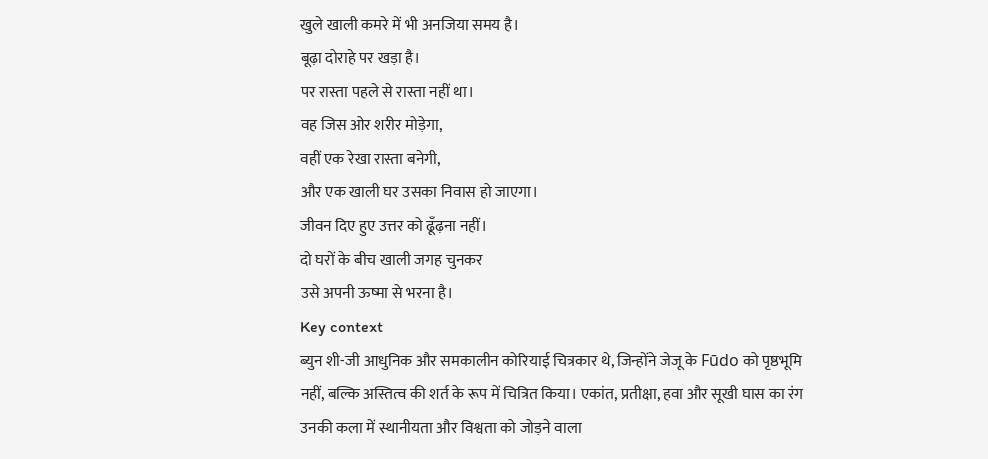खुले खाली कमरे में भी अनजिया समय है।
बूढ़ा दोराहे पर खड़ा है।
पर रास्ता पहले से रास्ता नहीं था।
वह जिस ओर शरीर मोड़ेगा,
वहीं एक रेखा रास्ता बनेगी,
और एक खाली घर उसका निवास हो जाएगा।
जीवन दिए हुए उत्तर को ढूँढ़ना नहीं।
दो घरों के बीच खाली जगह चुनकर
उसे अपनी ऊष्मा से भरना है।
Key context
ब्युन शी-जी आधुनिक और समकालीन कोरियाई चित्रकार थे, जिन्होंने जेजू के Fūdo को पृष्ठभूमि नहीं, बल्कि अस्तित्व की शर्त के रूप में चित्रित किया। एकांत, प्रतीक्षा, हवा और सूखी घास का रंग उनकी कला में स्थानीयता और विश्वता को जोड़ने वाला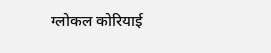ग्लोकल कोरियाई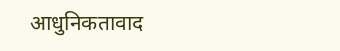आधुनिकतावाद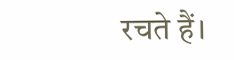रचते हैं।